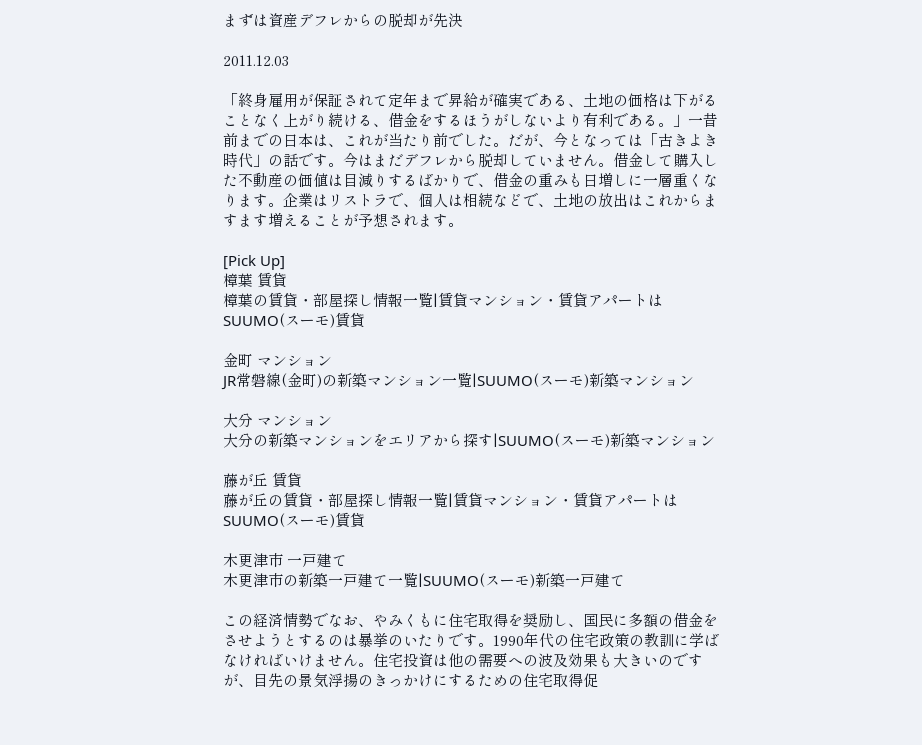まずは資産デフレからの脱却が先決

2011.12.03

「終身雇用が保証されて定年まで昇給が確実である、土地の価格は下がることなく上がり続ける、借金をするほうがしないより有利である。」一昔前までの日本は、これが当たり前でした。だが、今となっては「古きよき時代」の話です。今はまだデフレから脱却していません。借金して購入した不動産の価値は目減りするばかりで、借金の重みも日増しに一層重くなります。企業はリストラで、個人は相続などで、土地の放出はこれからますます増えることが予想されます。

[Pick Up]
樟葉 賃貸
樟葉の賃貸・部屋探し情報一覧|賃貸マンション・賃貸アパートはSUUMO(スーモ)賃貸

金町 マンション
JR常磐線(金町)の新築マンション一覧|SUUMO(スーモ)新築マンション

大分 マンション
大分の新築マンションをエリアから探す|SUUMO(スーモ)新築マンション

藤が丘 賃貸
藤が丘の賃貸・部屋探し情報一覧|賃貸マンション・賃貸アパートはSUUMO(スーモ)賃貸

木更津市 一戸建て
木更津市の新築一戸建て一覧|SUUMO(スーモ)新築一戸建て

この経済情勢でなお、やみくもに住宅取得を奨励し、国民に多額の借金をさせようとするのは暴挙のいたりです。1990年代の住宅政策の教訓に学ばなければいけません。住宅投資は他の需要への波及効果も大きいのですが、目先の景気浮揚のきっかけにするための住宅取得促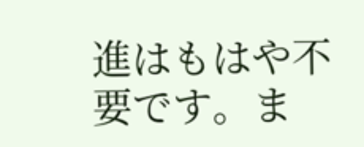進はもはや不要です。ま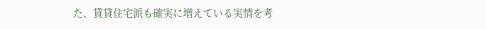た、賃貸住宅派も確実に増えている実情を考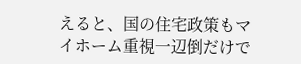えると、国の住宅政策もマイホーム重視一辺倒だけで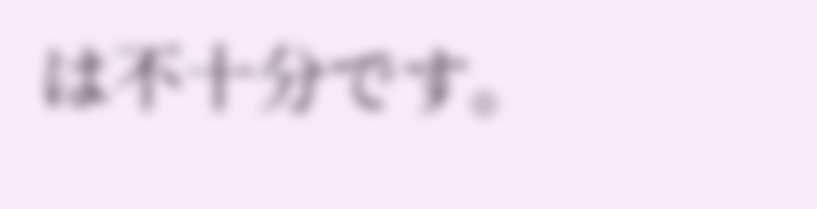は不十分です。